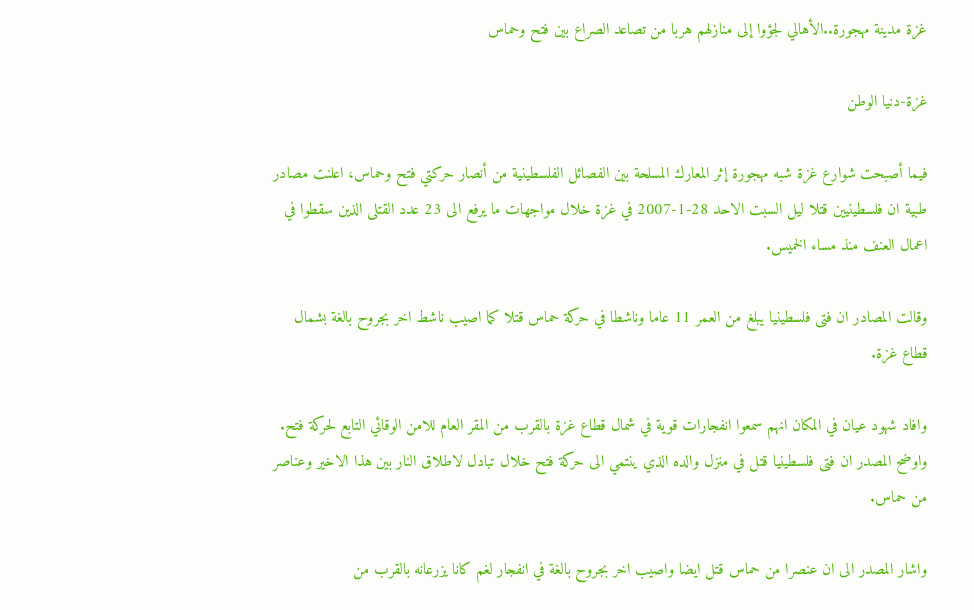غزة مدينة مهجورة..الأهالي لجؤوا إلى منازلهم هربا من تصاعد الصراع بين فتح وحماس

غزة-دنيا الوطن

فيما أصبحت شوارع غزة شبه مهجورة إثر المعارك المسلحة بين الفصائل الفلسطينية من أنصار حركتي فتح وحماس، اعلنت مصادر طبية ان فلسطينيين قتلا ليل السبت الاحد 28-1-2007 في غزة خلال مواجهات ما يرفع الى 23 عدد القتلى الذين سقطوا في اعمال العنف منذ مساء الخميس.

وقالت المصادر ان فتى فلسطينيا يبلغ من العمر 11 عاما وناشطا في حركة حماس قتلا كما اصيب ناشط اخر بجروح بالغة بشمال قطاع غزة.

وافاد شهود عيان في المكان انهم سمعوا انفجارات قوية في شمال قطاع غزة بالقرب من المقر العام للامن الوقائي التابع لحركة فتح. واوضح المصدر ان فتى فلسطينيا قتل في منزل والده الذي ينتمي الى حركة فتح خلال تبادل لاطلاق النار بين هذا الاخير وعناصر من حماس.

واشار المصدر الى ان عنصرا من حماس قتل ايضا واصيب اخر بجروح بالغة في انفجار لغم كانا يزرعانه بالقرب من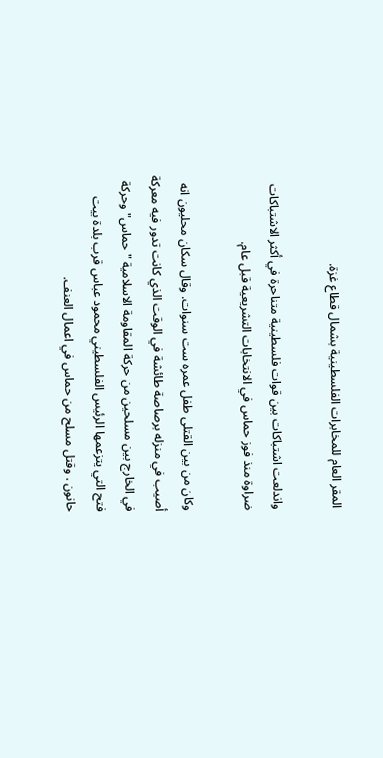المقر العام للمخابرات الفلسطينية بشمال قطاع غزة.

واندلعت اشتباكات بين قوات فلسطينية متناحرة في أكثر الاشتباكات ضراوة منذ فوز حماس في الانتخابات التشريعية قبل عام.

وكان من بين القتلى طفل عمره ست سنوات. وقال سكان محليون انه أصيب في منزله برصاصة طائشة في الوقت الذي كانت تدور فيه معركة في الخارج بين مسلحين من حركة المقاومة الاسلامية "حماس" وحركة فتح التي يتزعمها الرئيس الفلسطيني محمود عباس قرب بلدة بيت حانون . وقتل مسلح من حماس في اعمال العنف.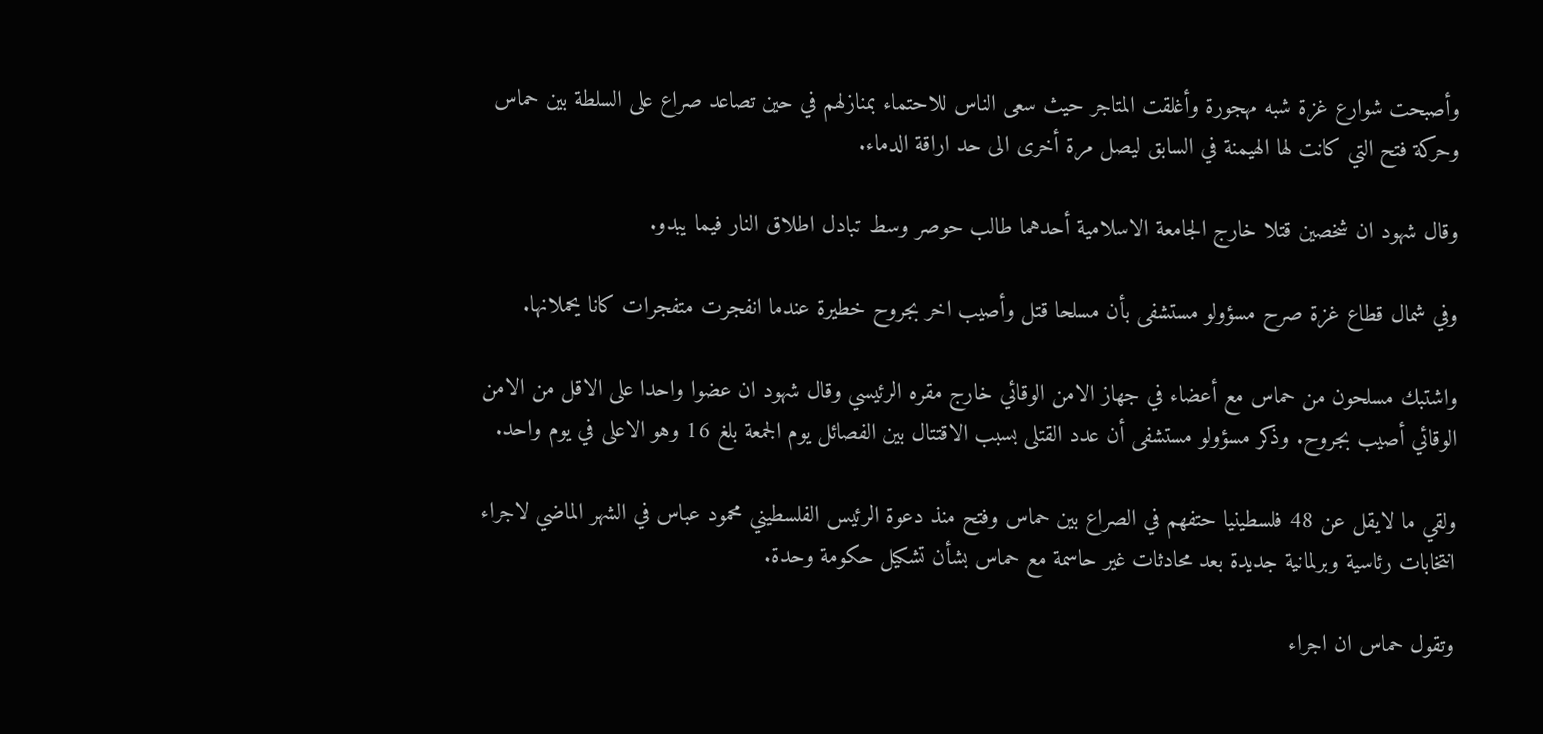وأصبحت شوارع غزة شبه مهجورة وأغلقت المتاجر حيث سعى الناس للاحتماء بمنازلهم في حين تصاعد صراع على السلطة بين حماس وحركة فتح التي كانت لها الهيمنة في السابق ليصل مرة أخرى الى حد اراقة الدماء.

وقال شهود ان شخصين قتلا خارج الجامعة الاسلامية أحدهما طالب حوصر وسط تبادل اطلاق النار فيما يبدو.

وفي شمال قطاع غزة صرح مسؤولو مستشفى بأن مسلحا قتل وأصيب اخر بجروح خطيرة عندما انفجرت متفجرات كانا يحملانها.

واشتبك مسلحون من حماس مع أعضاء في جهاز الامن الوقائي خارج مقره الرئيسي وقال شهود ان عضوا واحدا على الاقل من الامن الوقائي أصيب بجروح. وذكر مسؤولو مستشفى أن عدد القتلى بسبب الاقتتال بين الفصائل يوم الجمعة بلغ 16 وهو الاعلى في يوم واحد.

ولقي ما لايقل عن 48 فلسطينيا حتفهم في الصراع بين حماس وفتح منذ دعوة الرئيس الفلسطيني محمود عباس في الشهر الماضي لاجراء انتخابات رئاسية وبرلمانية جديدة بعد محادثات غير حاسمة مع حماس بشأن تشكيل حكومة وحدة.

وتقول حماس ان اجراء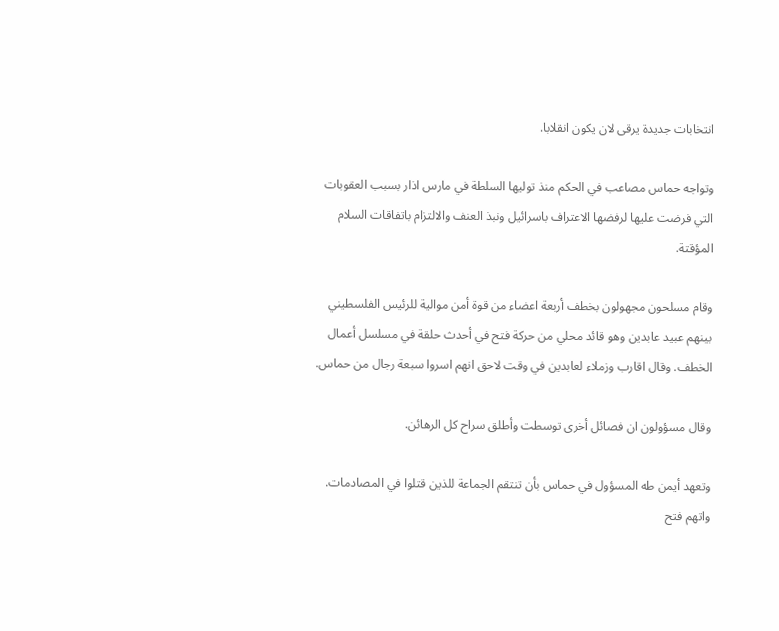انتخابات جديدة يرقى لان يكون انقلابا.

وتواجه حماس مصاعب في الحكم منذ توليها السلطة في مارس اذار بسبب العقوبات التي فرضت عليها لرفضها الاعتراف باسرائيل ونبذ العنف والالتزام باتفاقات السلام المؤقتة.

وقام مسلحون مجهولون بخطف أربعة اعضاء من قوة أمن موالية للرئيس الفلسطيني بينهم عبيد عابدين وهو قائد محلي من حركة فتح في أحدث حلقة في مسلسل أعمال الخطف. وقال اقارب وزملاء لعابدين في وقت لاحق انهم اسروا سبعة رجال من حماس.

وقال مسؤولون ان فصائل أخرى توسطت وأطلق سراح كل الرهائن.

وتعهد أيمن طه المسؤول في حماس بأن تنتقم الجماعة للذين قتلوا في المصادمات. واتهم فتح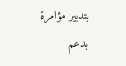بتدبير مؤامرة بدعم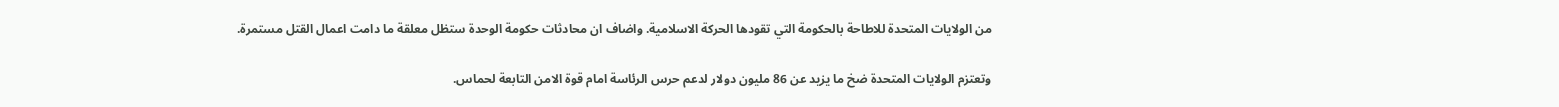من الولايات المتحدة للاطاحة بالحكومة التي تقودها الحركة الاسلامية. واضاف ان محادثات حكومة الوحدة ستظل معلقة ما دامت اعمال القتل مستمرة.

وتعتزم الولايات المتحدة ضخ ما يزيد عن 86 مليون دولار لدعم حرس الرئاسة امام قوة الامن التابعة لحماس.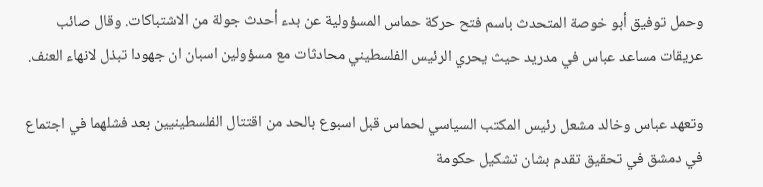وحمل توفيق أبو خوصة المتحدث باسم فتح حركة حماس المسؤولية عن بدء أحدث جولة من الاشتباكات. وقال صائب عريقات مساعد عباس في مدريد حيث يحري الرئيس الفلسطيني محادثات مع مسؤولين اسبان ان جهودا تبذل لانهاء العنف.

وتعهد عباس وخالد مشعل رئيس المكتب السياسي لحماس قبل اسبوع بالحد من اقتتال الفلسطينيين بعد فشلهما في اجتماع في دمشق في تحقيق تقدم بشان تشكيل حكومة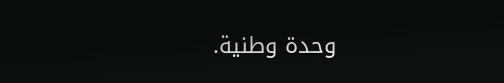وحدة وطنية.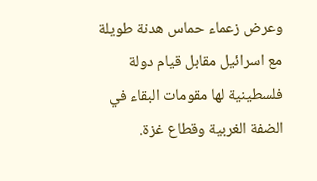وعرض زعماء حماس هدنة طويلة مع اسرائيل مقابل قيام دولة فلسطينية لها مقومات البقاء في الضفة الغربية وقطاع غزة.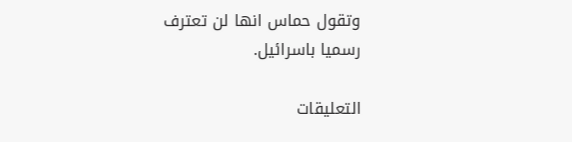وتقول حماس انها لن تعترف رسميا باسرائيل.

التعليقات